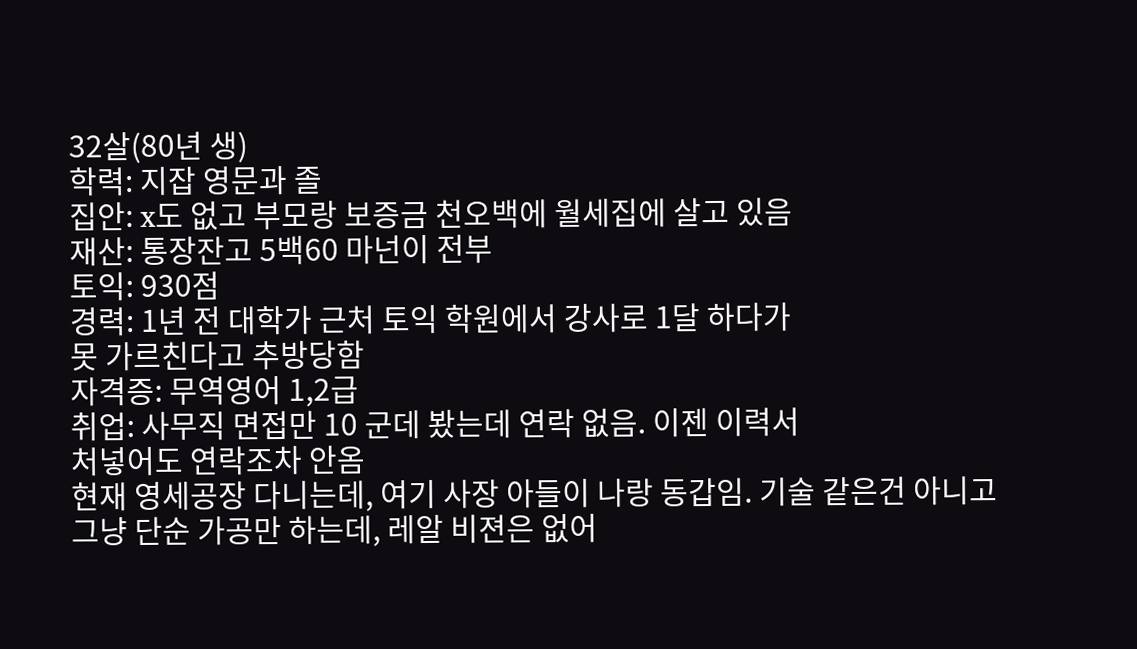32살(80년 생)
학력: 지잡 영문과 졸
집안: x도 없고 부모랑 보증금 천오백에 월세집에 살고 있음
재산: 통장잔고 5백60 마넌이 전부
토익: 930점
경력: 1년 전 대학가 근처 토익 학원에서 강사로 1달 하다가
못 가르친다고 추방당함
자격증: 무역영어 1,2급
취업: 사무직 면접만 10 군데 봤는데 연락 없음. 이젠 이력서
처넣어도 연락조차 안옴
현재 영세공장 다니는데, 여기 사장 아들이 나랑 동갑임. 기술 같은건 아니고
그냥 단순 가공만 하는데, 레알 비젼은 없어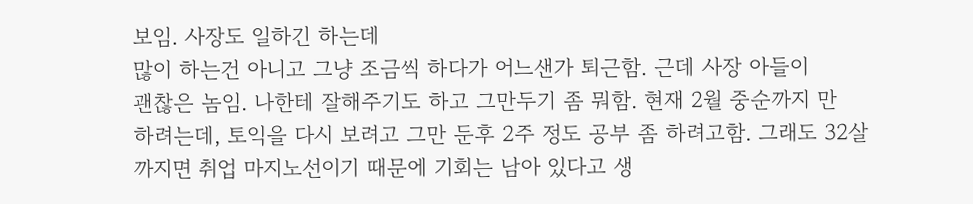보임. 사장도 일하긴 하는데
많이 하는건 아니고 그냥 조금씩 하다가 어느샌가 퇴근함. 근데 사장 아들이
괜찮은 놈임. 나한테 잘해주기도 하고 그만두기 좀 뭐함. 현재 2월 중순까지 만
하려는데, 토익을 다시 보려고 그만 둔후 2주 정도 공부 좀 하려고함. 그래도 32살
까지면 취업 마지노선이기 때문에 기회는 남아 있다고 생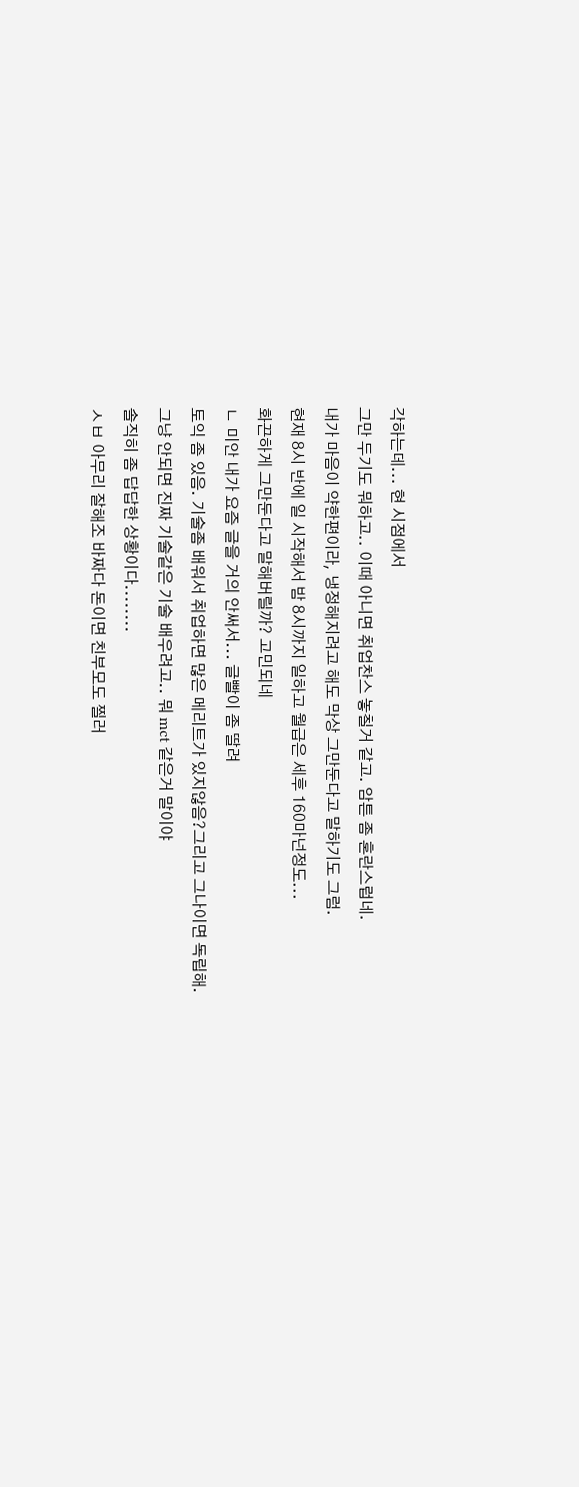각하는데... 현 시점에서
그만 두기도 뭐하고.. 이때 아니면 취업찬스 놓칠거 같고. 암튼 좀 혼란스럽네.
내가 마음이 약한편이라, 냉정해지려고 해도 막상 그만둔다고 말하기도 그럼.
현재 8시 반에 일 시작해서 밤 8시까지 일하고 월급은 세후 160마넌정도...
화끈하게 그만둔다고 말해버릴까? 고민되네
ㄴ 미안 내가 요즘 글을 거의 안써서... 글빨이 좀 딸려
토익 좀 있음. 기술좀 배워서 취업하면 많은 메리트가 있지않음?그리고 그나이면 독립해.
그냥 안되면 진짜 기술같은 기술 배우려고.. 뭐 mct 같은거 말이야
솔직히 좀 답답한 상황이다........
ㅅㅂ 아무리 잘해조 바짜다 돈이면 친부모도 찔러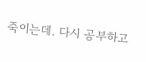죽이는데. 다시 공부하고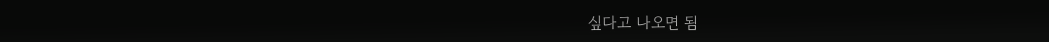싶다고 나오면 됨